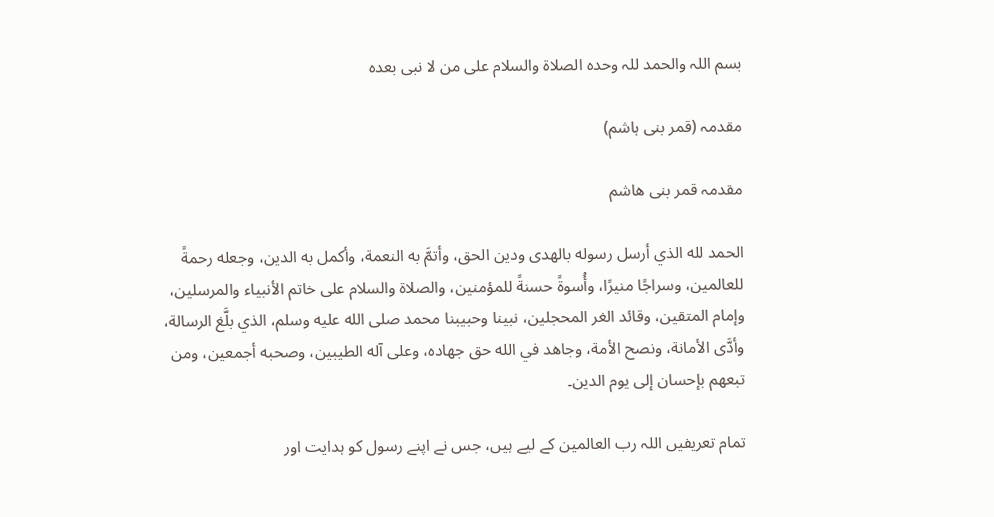بسم اللہ والحمد للہ وحدہ الصلاة والسلام علی من لا نبی بعدہ

مقدمہ (قمر بنی ہاشم)

مقدمہ قمر بنی ھاشم

الحمد لله الذي أرسل رسوله بالهدى ودين الحق، وأتمَّ به النعمة، وأكمل به الدين، وجعله رحمةً للعالمين، وسراجًا منيرًا، وأُسوةً حسنةً للمؤمنين، والصلاة والسلام على خاتم الأنبياء والمرسلين، وإمام المتقين، وقائد الغر المحجلين، نبينا وحبيبنا محمد صلى الله عليه وسلم، الذي بلَّغ الرسالة، وأدَّى الأمانة، ونصح الأمة، وجاهد في الله حق جهاده، وعلى آله الطيبين، وصحبه أجمعين، ومن تبعهم بإحسان إلى يوم الدين۔

تمام تعریفیں اللہ رب العالمین کے لیے ہیں، جس نے اپنے رسول کو ہدایت اور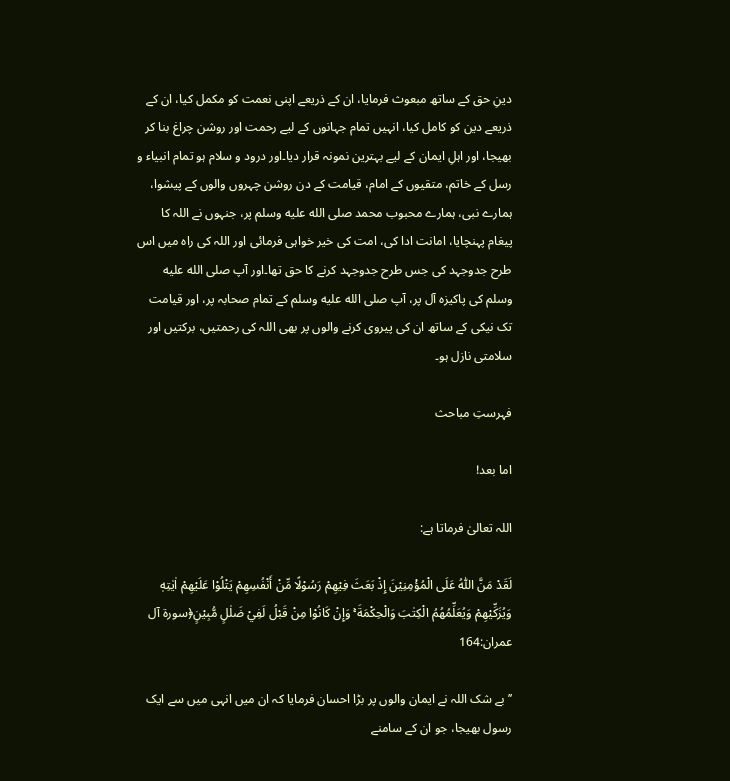دینِ حق کے ساتھ مبعوث فرمایا، ان کے ذریعے اپنی نعمت کو مکمل کیا، ان کے ذریعے دین کو کامل کیا، انہیں تمام جہانوں کے لیے رحمت اور روشن چراغ بنا کر بھیجا، اور اہلِ ایمان کے لیے بہترین نمونہ قرار دیا۔اور درود و سلام ہو تمام انبیاء و رسل کے خاتم، متقیوں کے امام، قیامت کے دن روشن چہروں والوں کے پیشوا، ہمارے نبی، ہمارے محبوب محمد صلى الله عليه وسلم پر، جنہوں نے اللہ کا پیغام پہنچایا، امانت ادا کی، امت کی خیر خواہی فرمائی اور اللہ کی راہ میں اس طرح جدوجہد کی جس طرح جدوجہد کرنے کا حق تھا۔اور آپ صلى الله عليه وسلم کی پاکیزہ آل پر، آپ صلى الله عليه وسلم کے تمام صحابہ پر، اور قیامت تک نیکی کے ساتھ ان کی پیروی کرنے والوں پر بھی اللہ کی رحمتیں، برکتیں اور سلامتی نازل ہو۔

فہرستِ مباحث

اما بعد!

اللہ تعالیٰ فرماتا ہے:

لَقَدْ مَنَّ اللّٰهُ عَلَى الْمُؤْمِنِيْنَ إِذْ بَعَثَ فِيْهِمْ رَسُوْلًا مِّنْ أَنْفُسِهِمْ يَتْلُوْا عَلَيْهِمْ اٰيٰتِهٖ وَيُزَكِّيْهِمْ وَيُعَلِّمُهُمُ الْكِتٰبَ وَالْحِكْمَةَ ۚ وَإِنْ كَانُوْا مِنْ قَبْلُ لَفِيْ ضَلٰلٍ مُّبِيْنٍ﴿سورۃ آل عمران:164

’’بے شک اللہ نے ایمان والوں پر بڑا احسان فرمایا کہ ان میں انہی میں سے ایک رسول بھیجا، جو ان کے سامنے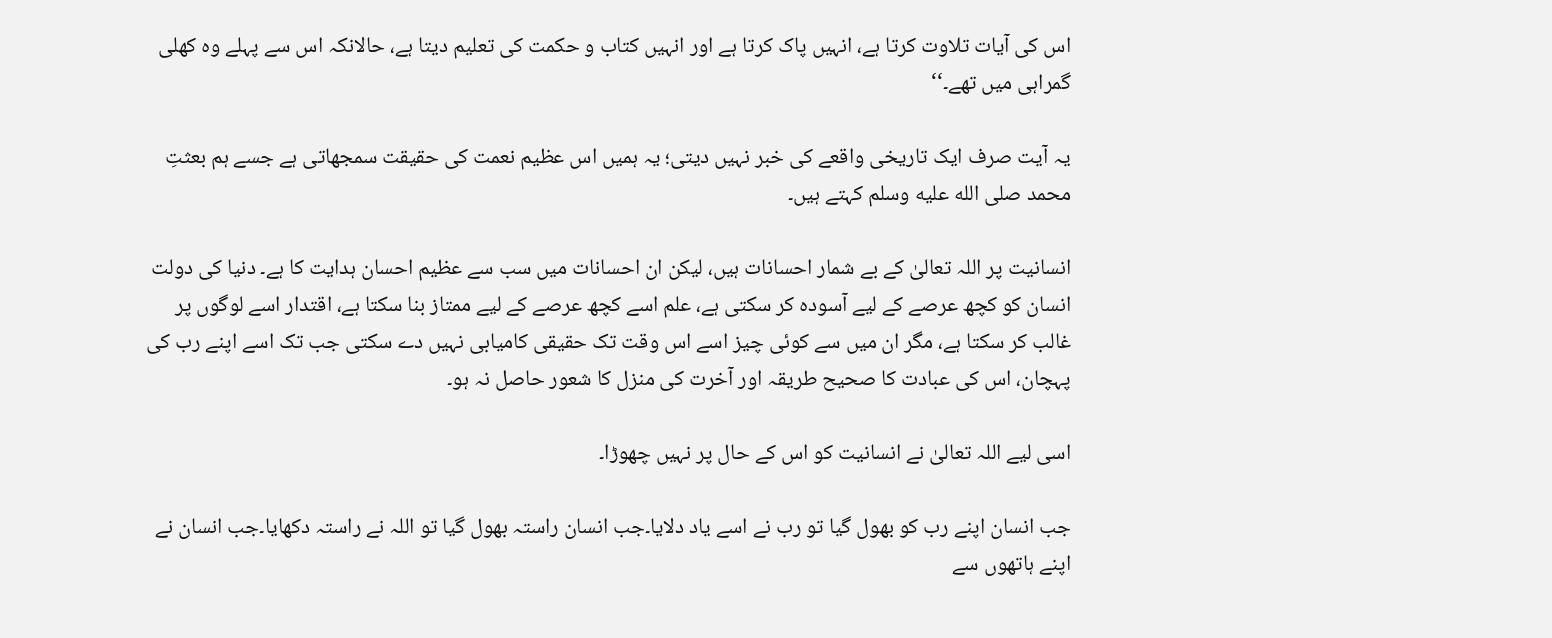اس کی آیات تلاوت کرتا ہے، انہیں پاک کرتا ہے اور انہیں کتاب و حکمت کی تعلیم دیتا ہے، حالانکہ اس سے پہلے وہ کھلی گمراہی میں تھے۔‘‘

یہ آیت صرف ایک تاریخی واقعے کی خبر نہیں دیتی؛ یہ ہمیں اس عظیم نعمت کی حقیقت سمجھاتی ہے جسے ہم بعثتِ محمد صلى الله عليه وسلم کہتے ہیں۔

انسانیت پر اللہ تعالیٰ کے بے شمار احسانات ہیں، لیکن ان احسانات میں سب سے عظیم احسان ہدایت کا ہے۔ دنیا کی دولت انسان کو کچھ عرصے کے لیے آسودہ کر سکتی ہے، علم اسے کچھ عرصے کے لیے ممتاز بنا سکتا ہے، اقتدار اسے لوگوں پر غالب کر سکتا ہے، مگر ان میں سے کوئی چیز اسے اس وقت تک حقیقی کامیابی نہیں دے سکتی جب تک اسے اپنے رب کی پہچان، اس کی عبادت کا صحیح طریقہ اور آخرت کی منزل کا شعور حاصل نہ ہو۔

اسی لیے اللہ تعالیٰ نے انسانیت کو اس کے حال پر نہیں چھوڑا۔

جب انسان اپنے رب کو بھول گیا تو رب نے اسے یاد دلایا۔جب انسان راستہ بھول گیا تو اللہ نے راستہ دکھایا۔جب انسان نے اپنے ہاتھوں سے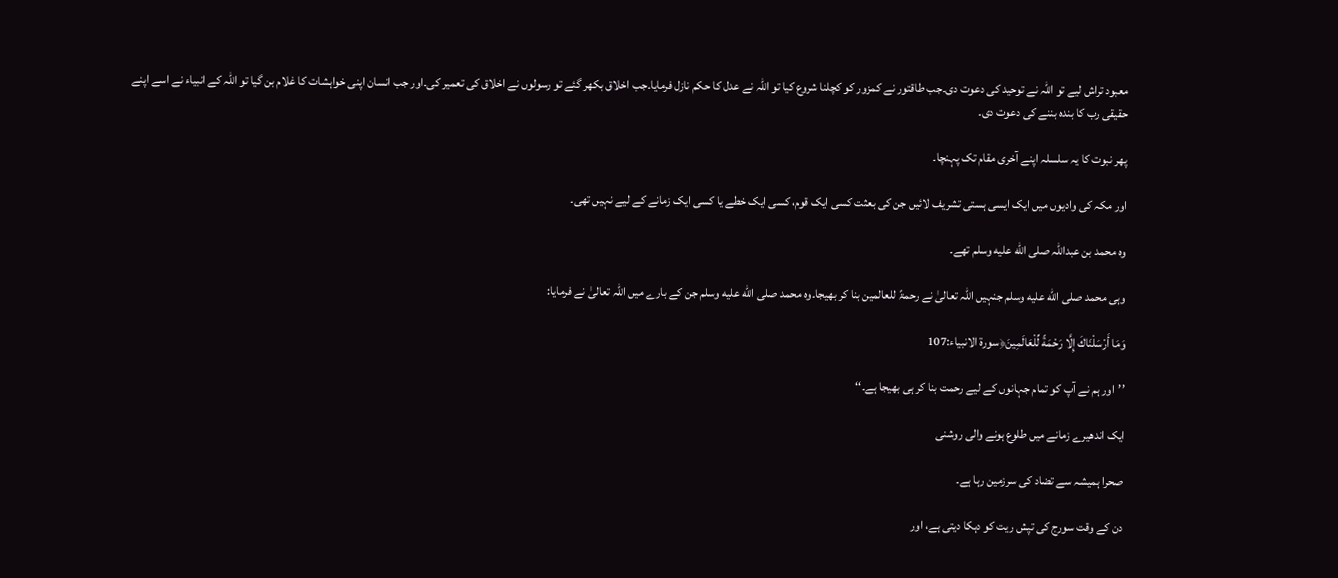معبود تراش لیے تو اللہ نے توحید کی دعوت دی۔جب طاقتور نے کمزور کو کچلنا شروع کیا تو اللہ نے عدل کا حکم نازل فرمایا۔جب اخلاق بکھر گئے تو رسولوں نے اخلاق کی تعمیر کی۔اور جب انسان اپنی خواہشات کا غلام بن گیا تو اللہ کے انبیاء نے اسے اپنے حقیقی رب کا بندہ بننے کی دعوت دی۔

پھر نبوت کا یہ سلسلہ اپنے آخری مقام تک پہنچا۔

اور مکہ کی وادیوں میں ایک ایسی ہستی تشریف لائیں جن کی بعثت کسی ایک قوم، کسی ایک خطے یا کسی ایک زمانے کے لیے نہیں تھی۔

وہ محمد بن عبداللہ صلى الله عليه وسلم تھے۔

وہی محمد صلى الله عليه وسلم جنہیں اللہ تعالیٰ نے رحمۃً للعالمین بنا کر بھیجا۔وہ محمد صلى الله عليه وسلم جن کے بارے میں اللہ تعالیٰ نے فرمایا:

وَمَا أَرْسَلْنَاكَ إِلَّا رَحْمَةً لِّلْعَالَمِينَ﴿سورۃ الانبياء:107

’’اور ہم نے آپ کو تمام جہانوں کے لیے رحمت بنا کر ہی بھیجا ہے۔‘‘

ایک اندھیرے زمانے میں طلوع ہونے والی روشنی

صحرا ہمیشہ سے تضاد کی سرزمین رہا ہے۔

دن کے وقت سورج کی تپش ریت کو دہکا دیتی ہے، اور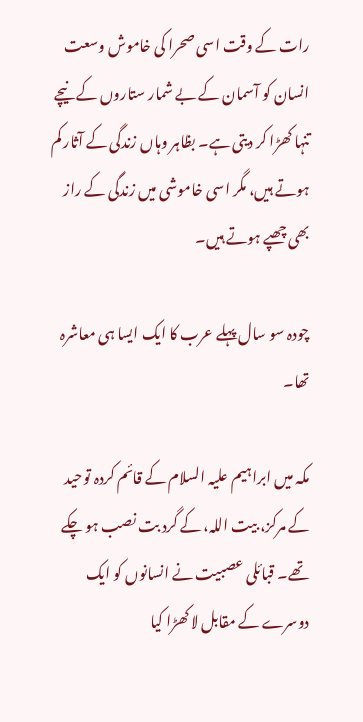رات کے وقت اسی صحرا کی خاموش وسعت انسان کو آسمان کے بے شمار ستاروں کے نیچے تنہا کھڑا کر دیتی ہے۔ بظاہر وہاں زندگی کے آثار کم ہوتے ہیں، مگر اسی خاموشی میں زندگی کے راز بھی چھپے ہوتے ہیں۔

چودہ سو سال پہلے عرب کا ایک ایسا ہی معاشرہ تھا۔

مکہ میں ابراہیم علیہ السلام کے قائم کردہ توحید کے مرکز، بیت اللہ، کے گرد بت نصب ہو چکے تھے۔ قبائلی عصبیت نے انسانوں کو ایک دوسرے کے مقابل لا کھڑا کیا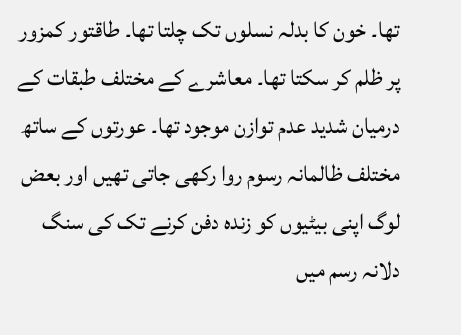تھا۔ خون کا بدلہ نسلوں تک چلتا تھا۔ طاقتور کمزور پر ظلم کر سکتا تھا۔ معاشرے کے مختلف طبقات کے درمیان شدید عدم توازن موجود تھا۔ عورتوں کے ساتھ مختلف ظالمانہ رسوم روا رکھی جاتی تھیں اور بعض لوگ اپنی بیٹیوں کو زندہ دفن کرنے تک کی سنگ دلانہ رسم میں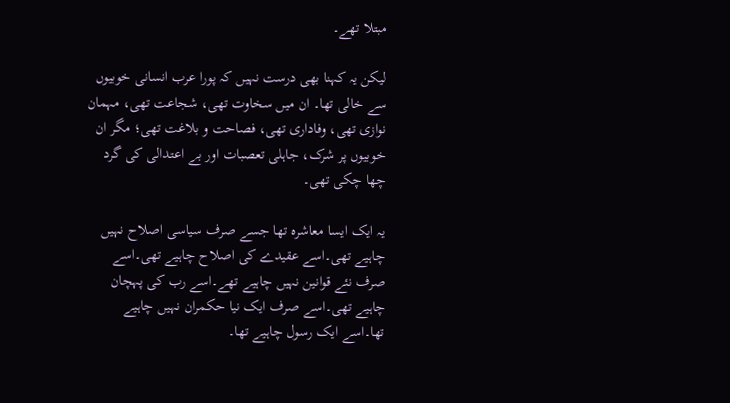مبتلا تھے۔

لیکن یہ کہنا بھی درست نہیں کہ پورا عرب انسانی خوبیوں سے خالی تھا۔ ان میں سخاوت تھی، شجاعت تھی، مہمان نوازی تھی، وفاداری تھی، فصاحت و بلاغت تھی؛ مگر ان خوبیوں پر شرک، جاہلی تعصبات اور بے اعتدالی کی گرد چھا چکی تھی۔

یہ ایک ایسا معاشرہ تھا جسے صرف سیاسی اصلاح نہیں چاہیے تھی۔اسے عقیدے کی اصلاح چاہیے تھی۔اسے صرف نئے قوانین نہیں چاہیے تھے۔اسے رب کی پہچان چاہیے تھی۔اسے صرف ایک نیا حکمران نہیں چاہیے تھا۔اسے ایک رسول چاہیے تھا۔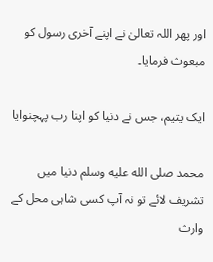اور پھر اللہ تعالیٰ نے اپنے آخری رسول کو مبعوث فرمایا۔

ایک یتیم، جس نے دنیا کو اپنا رب پہچنوایا

محمد صلى الله عليه وسلم دنیا میں تشریف لائے تو نہ آپ کسی شاہی محل کے وارث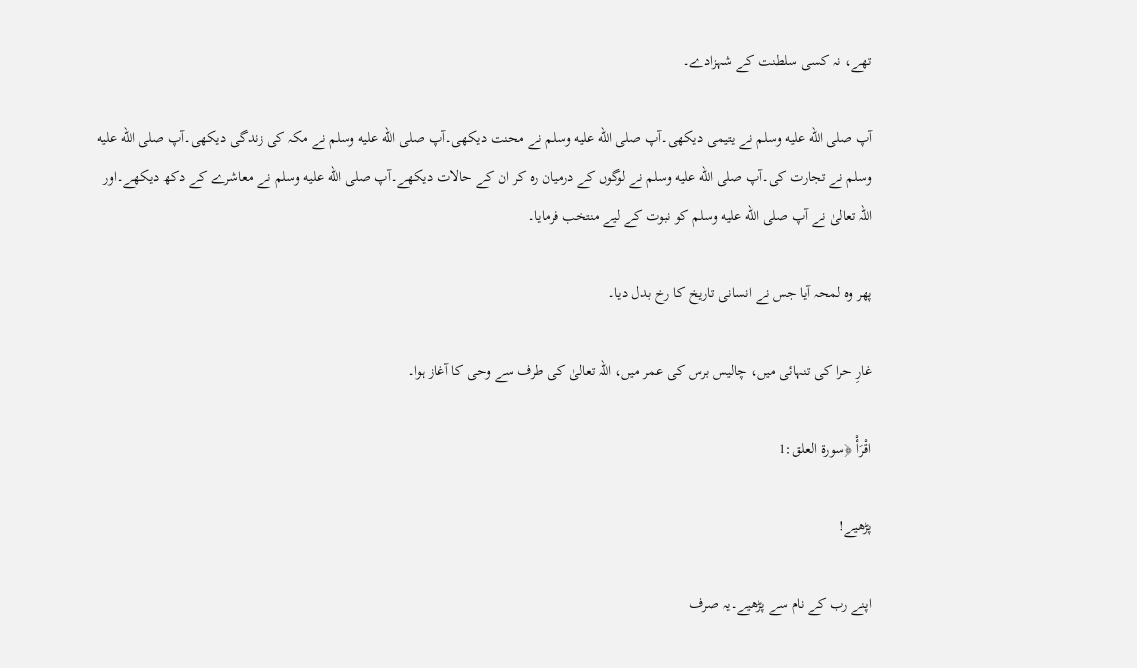تھے، نہ کسی سلطنت کے شہزادے۔

آپ صلى الله عليه وسلم نے یتیمی دیکھی۔آپ صلى الله عليه وسلم نے محنت دیکھی۔آپ صلى الله عليه وسلم نے مکہ کی زندگی دیکھی۔آپ صلى الله عليه وسلم نے تجارت کی۔آپ صلى الله عليه وسلم نے لوگوں کے درمیان رہ کر ان کے حالات دیکھے۔آپ صلى الله عليه وسلم نے معاشرے کے دکھ دیکھے۔اور اللہ تعالیٰ نے آپ صلى الله عليه وسلم کو نبوت کے لیے منتخب فرمایا۔

پھر وہ لمحہ آیا جس نے انسانی تاریخ کا رخ بدل دیا۔

غارِ حرا کی تنہائی میں، چالیس برس کی عمر میں، اللہ تعالیٰ کی طرف سے وحی کا آغاز ہوا۔

اقْرَأْ ﴿سورة العلق:1

پڑھیے!

اپنے رب کے نام سے پڑھیے۔یہ صرف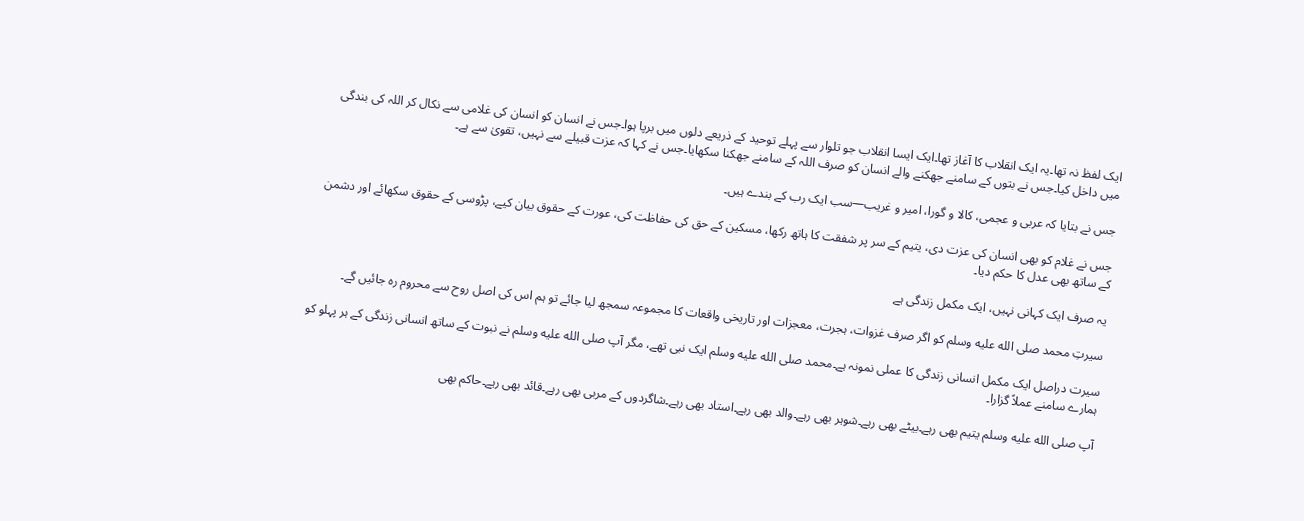ایک لفظ نہ تھا۔یہ ایک انقلاب کا آغاز تھا۔ایک ایسا انقلاب جو تلوار سے پہلے توحید کے ذریعے دلوں میں برپا ہوا۔جس نے انسان کو انسان کی غلامی سے نکال کر اللہ کی بندگی میں داخل کیا۔جس نے بتوں کے سامنے جھکنے والے انسان کو صرف اللہ کے سامنے جھکنا سکھایا۔جس نے کہا کہ عزت قبیلے سے نہیں، تقویٰ سے ہے۔

جس نے بتایا کہ عربی و عجمی، کالا و گورا، امیر و غریب—سب ایک رب کے بندے ہیں۔

جس نے غلام کو بھی انسان کی عزت دی، یتیم کے سر پر شفقت کا ہاتھ رکھا، مسکین کے حق کی حفاظت کی، عورت کے حقوق بیان کیے، پڑوسی کے حقوق سکھائے اور دشمن کے ساتھ بھی عدل کا حکم دیا۔

یہ صرف ایک کہانی نہیں، ایک مکمل زندگی ہے

سیرتِ محمد صلى الله عليه وسلم کو اگر صرف غزوات، ہجرت، معجزات اور تاریخی واقعات کا مجموعہ سمجھ لیا جائے تو ہم اس کی اصل روح سے محروم رہ جائیں گے۔

سیرت دراصل ایک مکمل انسانی زندگی کا عملی نمونہ ہے۔محمد صلى الله عليه وسلم ایک نبی تھے، مگر آپ صلى الله عليه وسلم نے نبوت کے ساتھ انسانی زندگی کے ہر پہلو کو ہمارے سامنے عملاً گزارا۔

آپ صلى الله عليه وسلم یتیم بھی رہے۔بیٹے بھی رہے۔شوہر بھی رہے۔والد بھی رہے۔استاد بھی رہے۔شاگردوں کے مربی بھی رہے۔قائد بھی رہے۔حاکم بھی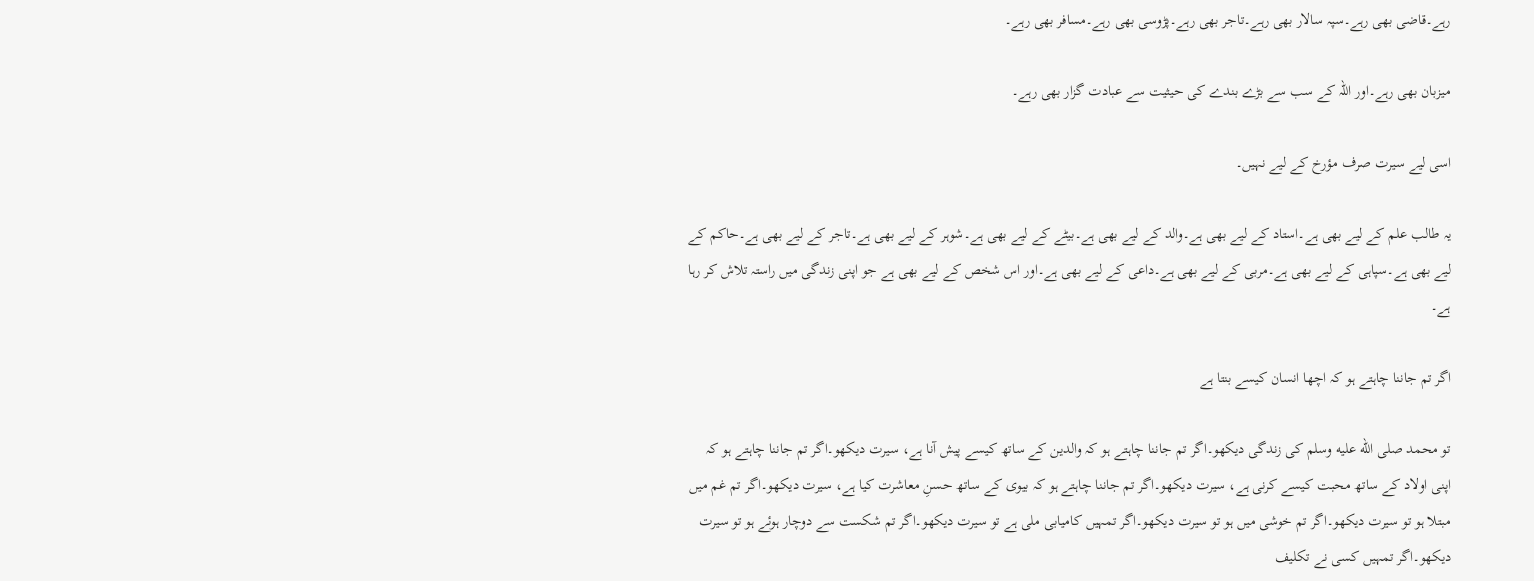رہے۔قاضی بھی رہے۔سپہ سالار بھی رہے۔تاجر بھی رہے۔پڑوسی بھی رہے۔مسافر بھی رہے۔

میزبان بھی رہے۔اور اللہ کے سب سے بڑے بندے کی حیثیت سے عبادت گزار بھی رہے۔

اسی لیے سیرت صرف مؤرخ کے لیے نہیں۔

یہ طالب علم کے لیے بھی ہے۔استاد کے لیے بھی ہے۔والد کے لیے بھی ہے۔بیٹے کے لیے بھی ہے۔شوہر کے لیے بھی ہے۔تاجر کے لیے بھی ہے۔حاکم کے لیے بھی ہے۔سپاہی کے لیے بھی ہے۔مربی کے لیے بھی ہے۔داعی کے لیے بھی ہے۔اور اس شخص کے لیے بھی ہے جو اپنی زندگی میں راستہ تلاش کر رہا ہے۔

اگر تم جاننا چاہتے ہو کہ اچھا انسان کیسے بنتا ہے

تو محمد صلى الله عليه وسلم کی زندگی دیکھو۔اگر تم جاننا چاہتے ہو کہ والدین کے ساتھ کیسے پیش آنا ہے، سیرت دیکھو۔اگر تم جاننا چاہتے ہو کہ اپنی اولاد کے ساتھ محبت کیسے کرنی ہے، سیرت دیکھو۔اگر تم جاننا چاہتے ہو کہ بیوی کے ساتھ حسنِ معاشرت کیا ہے، سیرت دیکھو۔اگر تم غم میں مبتلا ہو تو سیرت دیکھو۔اگر تم خوشی میں ہو تو سیرت دیکھو۔اگر تمہیں کامیابی ملی ہے تو سیرت دیکھو۔اگر تم شکست سے دوچار ہوئے ہو تو سیرت دیکھو۔اگر تمہیں کسی نے تکلیف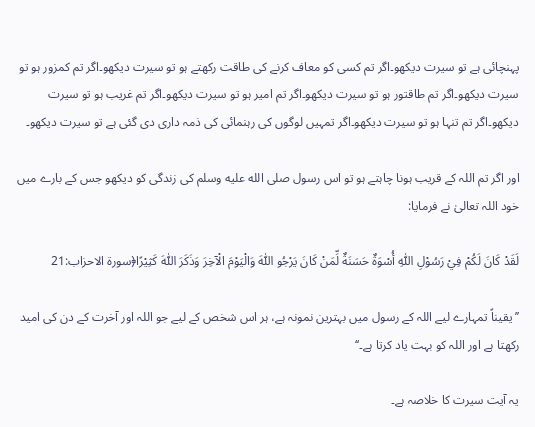پہنچائی ہے تو سیرت دیکھو۔اگر تم کسی کو معاف کرنے کی طاقت رکھتے ہو تو سیرت دیکھو۔اگر تم کمزور ہو تو سیرت دیکھو۔اگر تم طاقتور ہو تو سیرت دیکھو۔اگر تم امیر ہو تو سیرت دیکھو۔اگر تم غریب ہو تو سیرت دیکھو۔اگر تم تنہا ہو تو سیرت دیکھو۔اگر تمہیں لوگوں کی رہنمائی کی ذمہ داری دی گئی ہے تو سیرت دیکھو۔

اور اگر تم اللہ کے قریب ہونا چاہتے ہو تو اس رسول صلى الله عليه وسلم کی زندگی کو دیکھو جس کے بارے میں خود اللہ تعالیٰ نے فرمایا:

لَقَدْ كَانَ لَكُمْ فِيْ رَسُوْلِ اللّٰهِ أُسْوَةٌ حَسَنَةٌ لِّمَنْ كَانَ يَرْجُو اللّٰهَ وَالْيَوْمَ الْآخِرَ وَذَكَرَ اللّٰهَ كَثِيْرًا﴿سورة الاحزاب:21

’’یقیناً تمہارے لیے اللہ کے رسول میں بہترین نمونہ ہے، ہر اس شخص کے لیے جو اللہ اور آخرت کے دن کی امید رکھتا ہے اور اللہ کو بہت یاد کرتا ہے۔‘‘

یہ آیت سیرت کا خلاصہ ہے۔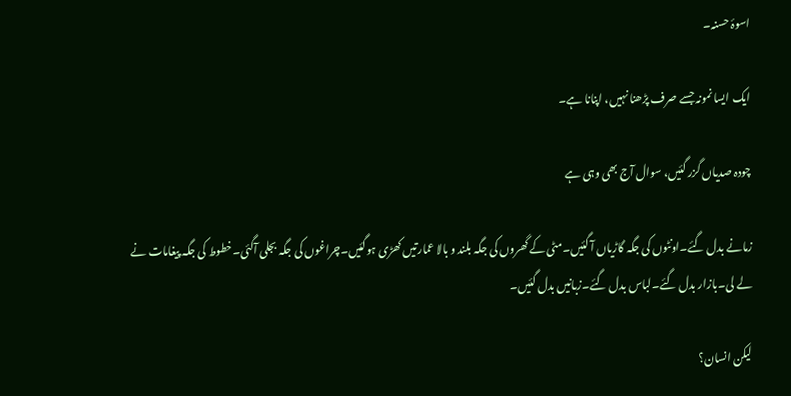اسوۂ حسنہ۔

ایک ایسا نمونہ جسے صرف پڑھنا نہیں، اپنانا ہے۔

چودہ صدیاں گزر گئیں، سوال آج بھی وہی ہے

زمانے بدل گئے۔اونٹوں کی جگہ گاڑیاں آ گئیں۔مٹی کے گھروں کی جگہ بلند و بالا عمارتیں کھڑی ہوگئیں۔چراغوں کی جگہ بجلی آگئی۔خطوط کی جگہ پیغامات نے لے لی۔بازار بدل گئے۔لباس بدل گئے۔زبانیں بدل گئیں۔

لیکن انسان؟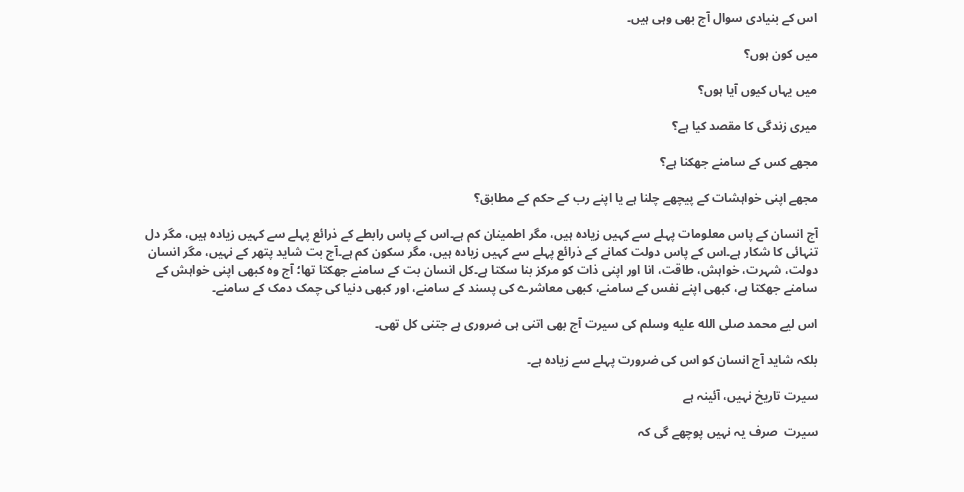اس کے بنیادی سوال آج بھی وہی ہیں۔

میں کون ہوں؟

میں یہاں کیوں آیا ہوں؟

میری زندگی کا مقصد کیا ہے؟

مجھے کس کے سامنے جھکنا ہے؟

مجھے اپنی خواہشات کے پیچھے چلنا ہے یا اپنے رب کے حکم کے مطابق؟

آج انسان کے پاس معلومات پہلے سے کہیں زیادہ ہیں، مگر اطمینان کم ہے۔اس کے پاس رابطے کے ذرائع پہلے سے کہیں زیادہ ہیں، مگر دل تنہائی کا شکار ہے۔اس کے پاس دولت کمانے کے ذرائع پہلے سے کہیں زیادہ ہیں، مگر سکون کم ہے۔آج بت شاید پتھر کے نہیں، مگر انسان دولت، شہرت، خواہش، طاقت، انا اور اپنی ذات کو مرکز بنا سکتا ہے۔کل انسان بت کے سامنے جھکتا تھا؛ آج وہ کبھی اپنی خواہش کے سامنے جھکتا ہے، کبھی اپنے نفس کے سامنے، کبھی معاشرے کی پسند کے سامنے، اور کبھی دنیا کی چمک دمک کے سامنے۔

اس لیے محمد صلى الله عليه وسلم کی سیرت آج بھی اتنی ہی ضروری ہے جتنی کل تھی۔

بلکہ شاید آج انسان کو اس کی ضرورت پہلے سے زیادہ ہے۔

سیرت تاریخ نہیں، آئینہ ہے

سیرت  صرف یہ نہیں پوچھے گی کہ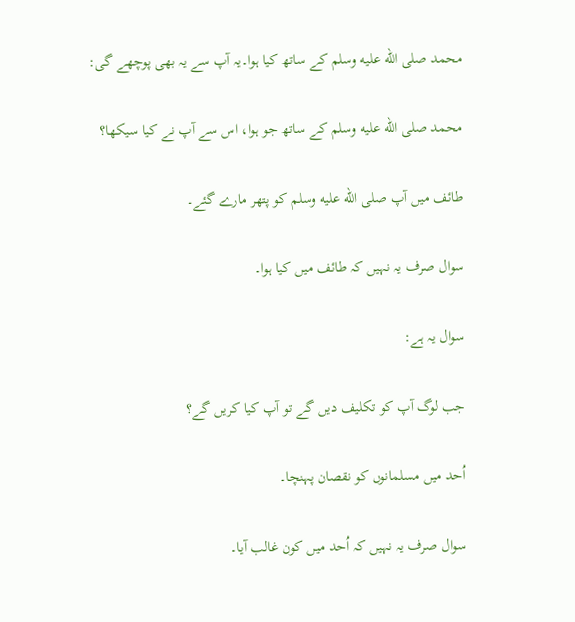محمد صلى الله عليه وسلم کے ساتھ کیا ہوا۔یہ آپ سے یہ بھی پوچھے گی:

محمد صلى الله عليه وسلم کے ساتھ جو ہوا، اس سے آپ نے کیا سیکھا؟

طائف میں آپ صلى الله عليه وسلم کو پتھر مارے گئے۔

سوال صرف یہ نہیں کہ طائف میں کیا ہوا۔

سوال یہ ہے:

جب لوگ آپ کو تکلیف دیں گے تو آپ کیا کریں گے؟

اُحد میں مسلمانوں کو نقصان پہنچا۔

سوال صرف یہ نہیں کہ اُحد میں کون غالب آیا۔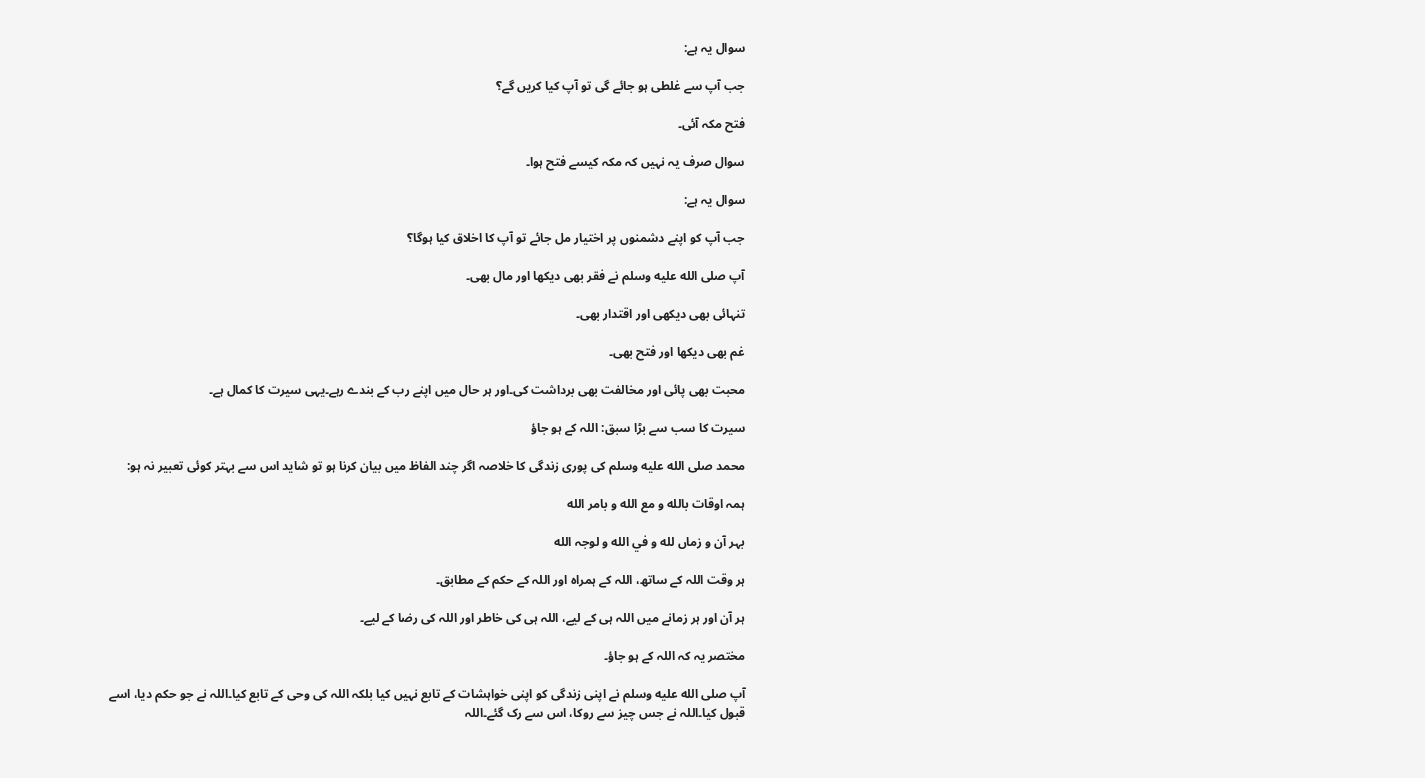سوال یہ ہے:

جب آپ سے غلطی ہو جائے گی تو آپ کیا کریں گے؟

فتح مکہ آئی۔

سوال صرف یہ نہیں کہ مکہ کیسے فتح ہوا۔

سوال یہ ہے:

جب آپ کو اپنے دشمنوں پر اختیار مل جائے تو آپ کا اخلاق کیا ہوگا؟

آپ صلى الله عليه وسلم نے فقر بھی دیکھا اور مال بھی۔

تنہائی بھی دیکھی اور اقتدار بھی۔

غم بھی دیکھا اور فتح بھی۔

محبت بھی پائی اور مخالفت بھی برداشت کی۔اور ہر حال میں اپنے رب کے بندے رہے۔یہی سیرت کا کمال ہے۔

سیرت کا سب سے بڑا سبق: اللہ کے ہو جاؤ

محمد صلى الله عليه وسلم کی پوری زندگی کا خلاصہ اگر چند الفاظ میں بیان کرنا ہو تو شاید اس سے بہتر کوئی تعبیر نہ ہو:

ہمہ اوقات بالله و مع الله و بامر الله

بہر آن و زماں لله و في الله و لوجہ الله

ہر وقت اللہ کے ساتھ، اللہ کے ہمراہ اور اللہ کے حکم کے مطابق۔

ہر آن اور ہر زمانے میں اللہ ہی کے لیے، اللہ ہی کی خاطر اور اللہ کی رضا کے لیے۔

مختصر یہ کہ اللہ کے ہو جاؤ۔

آپ صلى الله عليه وسلم نے اپنی زندگی کو اپنی خواہشات کے تابع نہیں کیا بلکہ اللہ کی وحی کے تابع کیا۔اللہ نے جو حکم دیا، اسے قبول کیا۔اللہ نے جس چیز سے روکا، اس سے رک گئے۔اللہ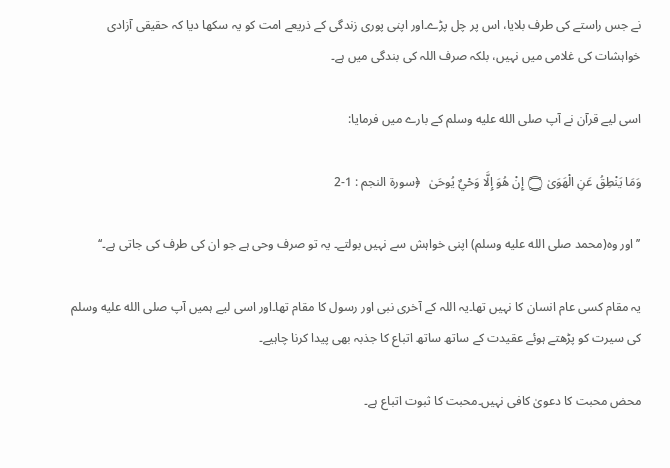نے جس راستے کی طرف بلایا، اس پر چل پڑے۔اور اپنی پوری زندگی کے ذریعے امت کو یہ سکھا دیا کہ حقیقی آزادی خواہشات کی غلامی میں نہیں، بلکہ صرف اللہ کی بندگی میں ہے۔

اسی لیے قرآن نے آپ صلى الله عليه وسلم کے بارے میں فرمایا:

وَمَا يَنْطِقُ عَنِ الْهَوَىٰ ۝ إِنْ هُوَ إِلَّا وَحْيٌ يُوحَىٰ   ﴿سورۃ النجم : 1-2

’’اور وہ(محمد صلى الله عليه وسلم) اپنی خواہش سے نہیں بولتے۔ یہ تو صرف وحی ہے جو ان کی طرف کی جاتی ہے۔‘‘

یہ مقام کسی عام انسان کا نہیں تھا۔یہ اللہ کے آخری نبی اور رسول کا مقام تھا۔اور اسی لیے ہمیں آپ صلى الله عليه وسلم کی سیرت کو پڑھتے ہوئے عقیدت کے ساتھ ساتھ اتباع کا جذبہ بھی پیدا کرنا چاہیے۔

محض محبت کا دعویٰ کافی نہیں۔محبت کا ثبوت اتباع ہے۔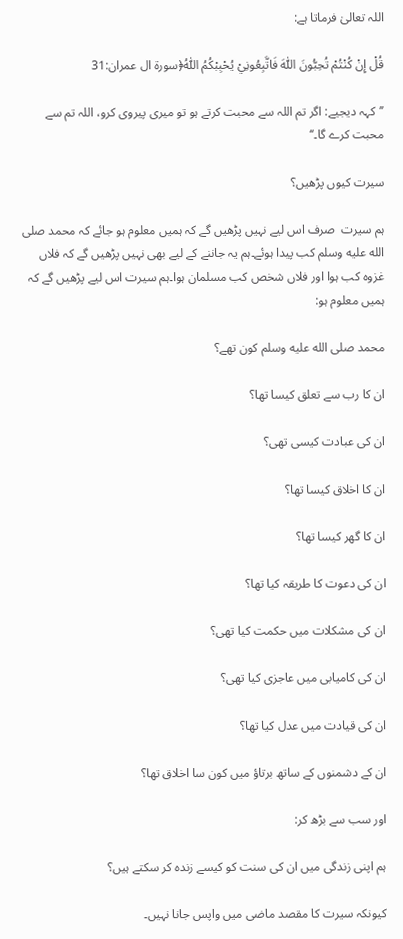اللہ تعالیٰ فرماتا ہے:

قُلْ إِنْ كُنْتُمْ تُحِبُّونَ اللّٰهَ فَاتَّبِعُونِيْ يُحْبِبْكُمُ اللّٰهُ﴿سورة ال عمران:31

’’کہہ دیجیے: اگر تم اللہ سے محبت کرتے ہو تو میری پیروی کرو، اللہ تم سے محبت کرے گا۔‘‘

سیرت کیوں پڑھیں؟

ہم سیرت  صرف اس لیے نہیں پڑھیں گے کہ ہمیں معلوم ہو جائے کہ محمد صلى الله عليه وسلم کب پیدا ہوئے۔ہم یہ جاننے کے لیے بھی نہیں پڑھیں گے کہ فلاں غزوہ کب ہوا اور فلاں شخص کب مسلمان ہوا۔ہم سیرت اس لیے پڑھیں گے کہ ہمیں معلوم ہو:

محمد صلى الله عليه وسلم کون تھے؟

ان کا رب سے تعلق کیسا تھا؟

ان کی عبادت کیسی تھی؟

ان کا اخلاق کیسا تھا؟

ان کا گھر کیسا تھا؟

ان کی دعوت کا طریقہ کیا تھا؟

ان کی مشکلات میں حکمت کیا تھی؟

ان کی کامیابی میں عاجزی کیا تھی؟

ان کی قیادت میں عدل کیا تھا؟

ان کے دشمنوں کے ساتھ برتاؤ میں کون سا اخلاق تھا؟

اور سب سے بڑھ کر:

ہم اپنی زندگی میں ان کی سنت کو کیسے زندہ کر سکتے ہیں؟

کیونکہ سیرت کا مقصد ماضی میں واپس جانا نہیں۔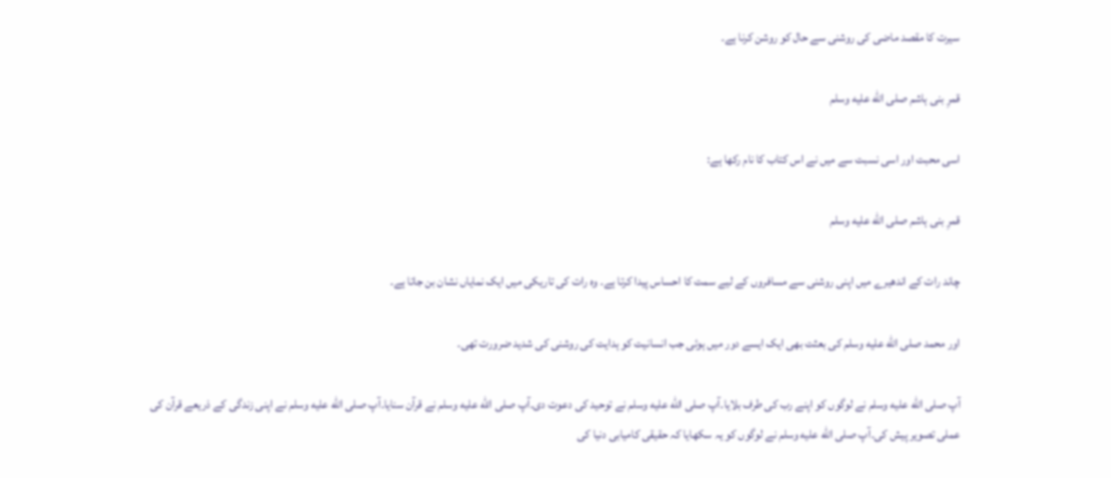سیرت کا مقصد ماضی کی روشنی سے حال کو روشن کرنا ہے۔

قمرِ بنی ہاشم صلى الله عليه وسلم

اسی محبت اور اسی نسبت سے میں نے اس کتاب کا نام رکھا ہے:

قمرِ بنی ہاشم صلى الله عليه وسلم

چاند رات کے اندھیرے میں اپنی روشنی سے مسافروں کے لیے سمت کا احساس پیدا کرتا ہے۔ وہ رات کی تاریکی میں ایک نمایاں نشان بن جاتا ہے۔

اور محمد صلى الله عليه وسلم کی بعثت بھی ایک ایسے دور میں ہوئی جب انسانیت کو ہدایت کی روشنی کی شدید ضرورت تھی۔

آپ صلى الله عليه وسلم نے لوگوں کو اپنے رب کی طرف بلایا۔آپ صلى الله عليه وسلم نے توحید کی دعوت دی۔آپ صلى الله عليه وسلم نے قرآن سنایا۔آپ صلى الله عليه وسلم نے اپنی زندگی کے ذریعے قرآن کی عملی تصویر پیش کی۔آپ صلى الله عليه وسلم نے لوگوں کو یہ سکھایا کہ حقیقی کامیابی دنیا کی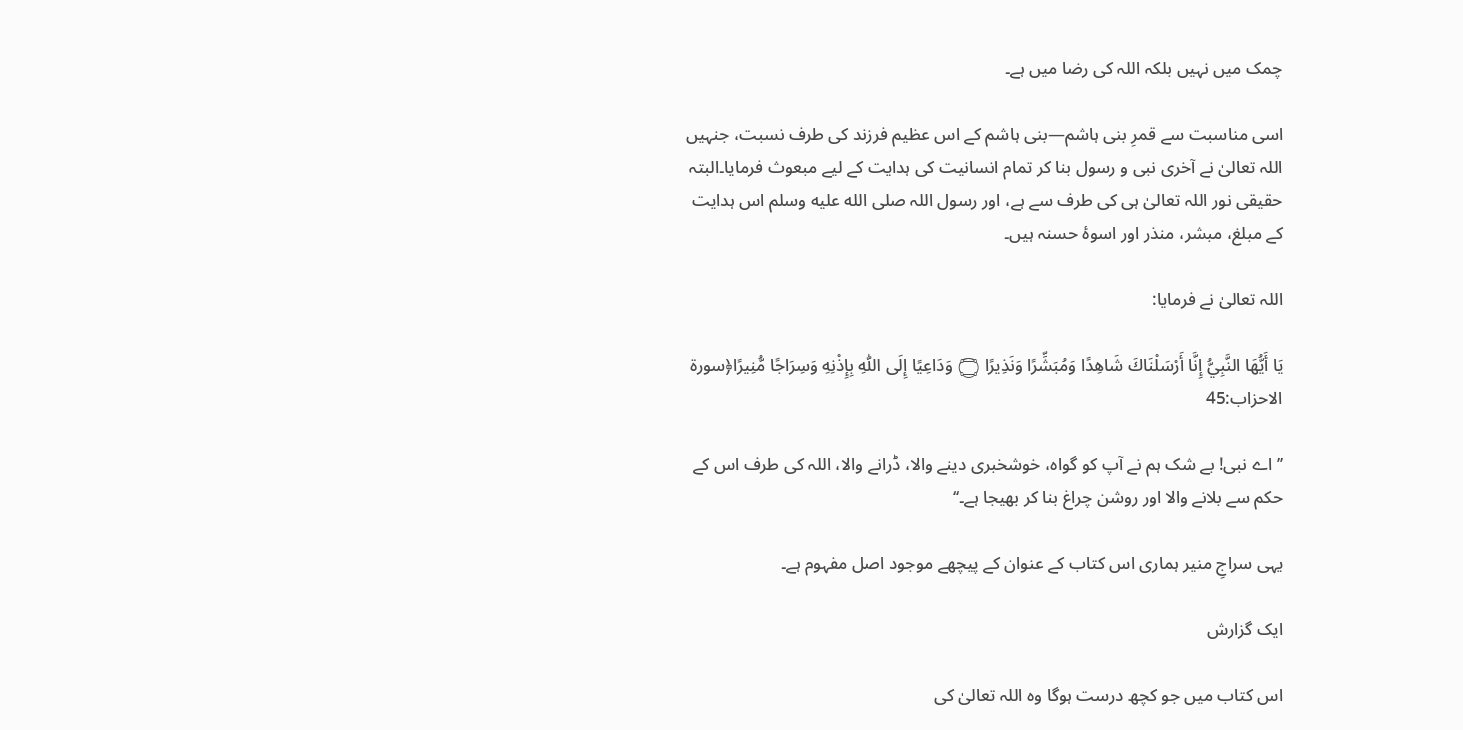چمک میں نہیں بلکہ اللہ کی رضا میں ہے۔

اسی مناسبت سے قمرِ بنی ہاشم—بنی ہاشم کے اس عظیم فرزند کی طرف نسبت، جنہیں اللہ تعالیٰ نے آخری نبی و رسول بنا کر تمام انسانیت کی ہدایت کے لیے مبعوث فرمایا۔البتہ حقیقی نور اللہ تعالیٰ ہی کی طرف سے ہے، اور رسول اللہ صلى الله عليه وسلم اس ہدایت کے مبلغ، مبشر، منذر اور اسوۂ حسنہ ہیں۔

اللہ تعالیٰ نے فرمایا:

يَا أَيُّهَا النَّبِيُّ إِنَّا أَرْسَلْنَاكَ شَاهِدًا وَمُبَشِّرًا وَنَذِيرًا ۝ وَدَاعِيًا إِلَى اللّٰهِ بِإِذْنِهِ وَسِرَاجًا مُّنِيرًا﴿سورة الاحزاب:45

’’اے نبی! بے شک ہم نے آپ کو گواہ، خوشخبری دینے والا، ڈرانے والا، اللہ کی طرف اس کے حکم سے بلانے والا اور روشن چراغ بنا کر بھیجا ہے۔‘‘

یہی سراجِ منیر ہماری اس کتاب کے عنوان کے پیچھے موجود اصل مفہوم ہے۔

ایک گزارش

اس کتاب میں جو کچھ درست ہوگا وہ اللہ تعالیٰ کی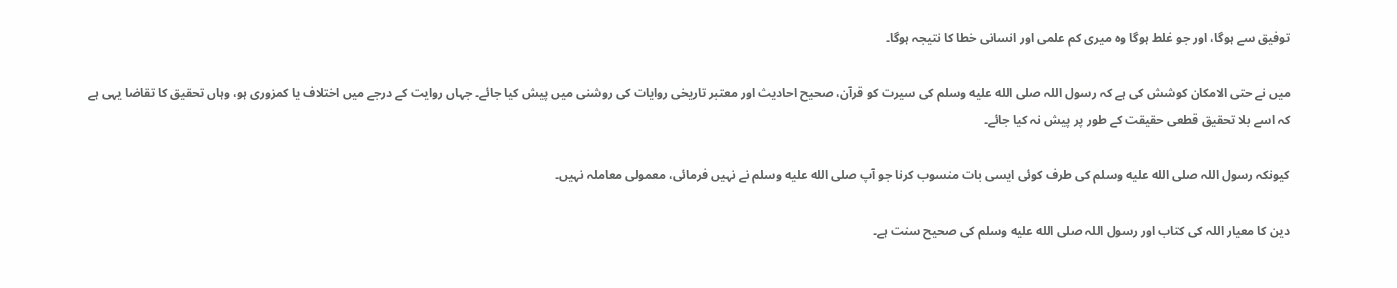توفیق سے ہوگا، اور جو غلط ہوگا وہ میری کم علمی اور انسانی خطا کا نتیجہ ہوگا۔

میں نے حتی الامکان کوشش کی ہے کہ رسول اللہ صلى الله عليه وسلم کی سیرت کو قرآن، صحیح احادیث اور معتبر تاریخی روایات کی روشنی میں پیش کیا جائے۔ جہاں روایت کے درجے میں اختلاف یا کمزوری ہو، وہاں تحقیق کا تقاضا یہی ہے کہ اسے بلا تحقیق قطعی حقیقت کے طور پر پیش نہ کیا جائے۔

کیونکہ رسول اللہ صلى الله عليه وسلم کی طرف کوئی ایسی بات منسوب کرنا جو آپ صلى الله عليه وسلم نے نہیں فرمائی، معمولی معاملہ نہیں۔

دین کا معیار اللہ کی کتاب اور رسول اللہ صلى الله عليه وسلم کی صحیح سنت ہے۔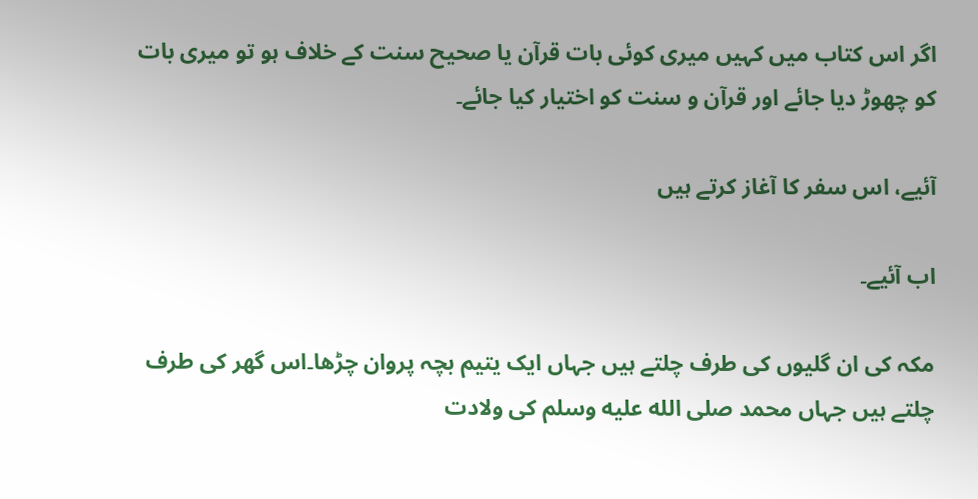اگر اس کتاب میں کہیں میری کوئی بات قرآن یا صحیح سنت کے خلاف ہو تو میری بات کو چھوڑ دیا جائے اور قرآن و سنت کو اختیار کیا جائے۔

آئیے، اس سفر کا آغاز کرتے ہیں

اب آئیے۔

مکہ کی ان گلیوں کی طرف چلتے ہیں جہاں ایک یتیم بچہ پروان چڑھا۔اس گھر کی طرف چلتے ہیں جہاں محمد صلى الله عليه وسلم کی ولادت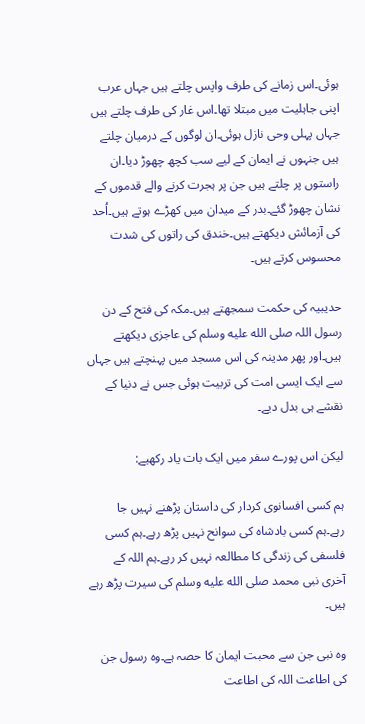ہوئی۔اس زمانے کی طرف واپس چلتے ہیں جہاں عرب اپنی جاہلیت میں مبتلا تھا۔اس غار کی طرف چلتے ہیں جہاں پہلی وحی نازل ہوئی۔ان لوگوں کے درمیان چلتے ہیں جنہوں نے ایمان کے لیے سب کچھ چھوڑ دیا۔ان راستوں پر چلتے ہیں جن پر ہجرت کرنے والے قدموں کے نشان چھوڑ گئے۔بدر کے میدان میں کھڑے ہوتے ہیں۔اُحد کی آزمائش دیکھتے ہیں۔خندق کی راتوں کی شدت محسوس کرتے ہیں۔

حدیبیہ کی حکمت سمجھتے ہیں۔مکہ کی فتح کے دن رسول اللہ صلى الله عليه وسلم کی عاجزی دیکھتے ہیں۔اور پھر مدینہ کی اس مسجد میں پہنچتے ہیں جہاں سے ایک ایسی امت کی تربیت ہوئی جس نے دنیا کے نقشے ہی بدل دیے۔

لیکن اس پورے سفر میں ایک بات یاد رکھیے:

ہم کسی افسانوی کردار کی داستان پڑھنے نہیں جا رہے۔ہم کسی بادشاہ کی سوانح نہیں پڑھ رہے۔ہم کسی فلسفی کی زندگی کا مطالعہ نہیں کر رہے۔ہم اللہ کے آخری نبی محمد صلى الله عليه وسلم کی سیرت پڑھ رہے ہیں۔

وہ نبی جن سے محبت ایمان کا حصہ ہے۔وہ رسول جن کی اطاعت اللہ کی اطاعت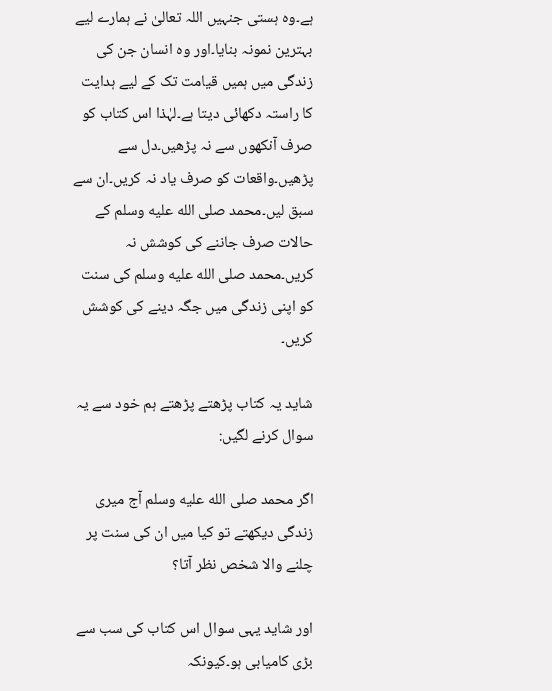ہے۔وہ ہستی جنہیں اللہ تعالیٰ نے ہمارے لیے بہترین نمونہ بنایا۔اور وہ انسان جن کی زندگی میں ہمیں قیامت تک کے لیے ہدایت کا راستہ دکھائی دیتا ہے۔لہٰذا اس کتاب کو صرف آنکھوں سے نہ پڑھیں۔دل سے پڑھیں۔واقعات کو صرف یاد نہ کریں۔ان سے سبق لیں۔محمد صلى الله عليه وسلم کے حالات صرف جاننے کی کوشش نہ کریں۔محمد صلى الله عليه وسلم کی سنت کو اپنی زندگی میں جگہ دینے کی کوشش کریں۔

شاید یہ کتاب پڑھتے پڑھتے ہم خود سے یہ سوال کرنے لگیں:

اگر محمد صلى الله عليه وسلم آج میری زندگی دیکھتے تو کیا میں ان کی سنت پر چلنے والا شخص نظر آتا؟

اور شاید یہی سوال اس کتاب کی سب سے بڑی کامیابی ہو۔کیونکہ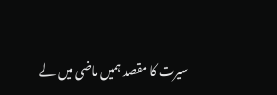سیرت کا مقصد ہمیں ماضی میں لے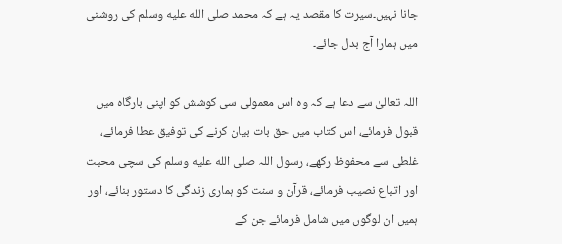جانا نہیں۔سیرت کا مقصد یہ ہے کہ محمد صلى الله عليه وسلم کی روشنی میں ہمارا آج بدل جائے۔

اللہ تعالیٰ سے دعا ہے کہ وہ اس معمولی سی کوشش کو اپنی بارگاہ میں قبول فرمائے، اس کتاب میں حق بات بیان کرنے کی توفیق عطا فرمائے، غلطی سے محفوظ رکھے، رسول اللہ صلى الله عليه وسلم کی سچی محبت اور اتباع نصیب فرمائے، قرآن و سنت کو ہماری زندگی کا دستور بنائے، اور ہمیں ان لوگوں میں شامل فرمائے جن کے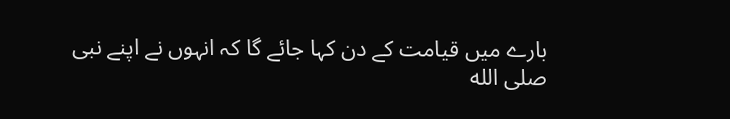بارے میں قیامت کے دن کہا جائے گا کہ انہوں نے اپنے نبی صلى الله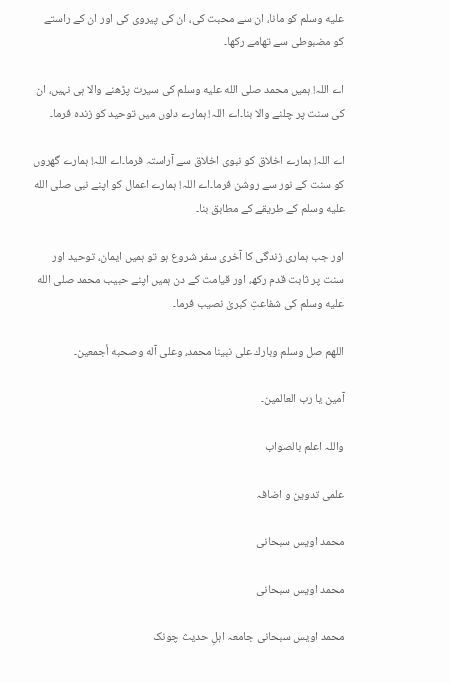عليه وسلم کو مانا، ان سے محبت کی، ان کی پیروی کی اور ان کے راستے کو مضبوطی سے تھامے رکھا۔

اے اللہ! ہمیں محمد صلى الله عليه وسلم کی سیرت پڑھنے والا ہی نہیں، ان کی سنت پر چلنے والا بنا۔اے اللہ! ہمارے دلوں میں توحید کو زندہ فرما۔

اے اللہ! ہمارے اخلاق کو نبوی اخلاق سے آراستہ فرما۔اے اللہ! ہمارے گھروں کو سنت کے نور سے روشن فرما۔اے اللہ! ہمارے اعمال کو اپنے نبی صلى الله عليه وسلم کے طریقے کے مطابق بنا۔

اور جب ہماری زندگی کا آخری سفر شروع ہو تو ہمیں ایمان، توحید اور سنت پر ثابت قدم رکھ، اور قیامت کے دن ہمیں اپنے حبیب محمد صلى الله عليه وسلم کی شفاعتِ کبریٰ نصیب فرما۔

اللهم صل وسلم وبارك على نبينا محمد، وعلى آله وصحبه أجمعين۔

آمین یا رب العالمین۔

واللہ اعلم بالصواب

علمی تدوین و اضافہ

محمد اویس سبحانی

محمد اویس سبحانی

محمد اویس سبحانی جامعہ اہلِ حدیث چونک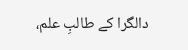دالگرا کے طالبِ علم،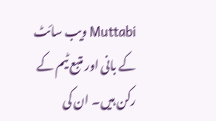Muttabi ویب سائٹ کے بانی اور متبع ٹیم کے رکن ہیں۔ ان کی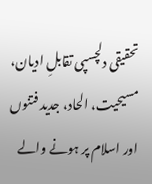تحقیقی دلچسپی تقابلِ ادیان، مسیحیت، الحاد، جدید فتنوں اور اسلام پر ہونے والے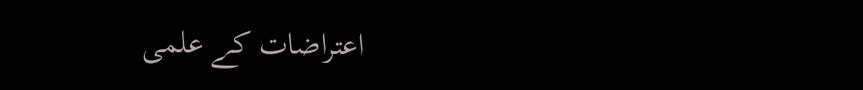اعتراضات کے علمی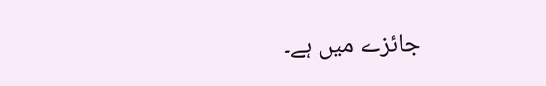جائزے میں ہے۔